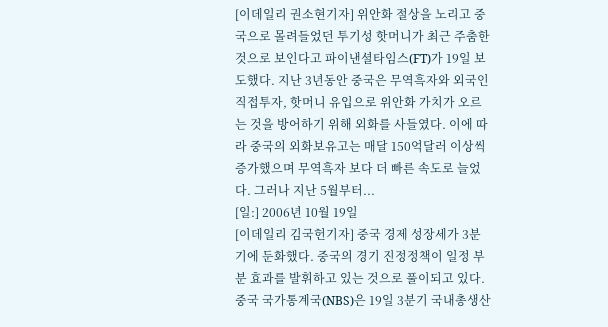[이데일리 권소현기자] 위안화 절상을 노리고 중국으로 몰려들었던 투기성 핫머니가 최근 주춤한 것으로 보인다고 파이낸셜타임스(FT)가 19일 보도했다. 지난 3년동안 중국은 무역흑자와 외국인 직접투자, 핫머니 유입으로 위안화 가치가 오르는 것을 방어하기 위해 외화를 사들였다. 이에 따라 중국의 외화보유고는 매달 150억달러 이상씩 증가했으며 무역흑자 보다 더 빠른 속도로 늘었다. 그러나 지난 5월부터...
[일:] 2006년 10월 19일
[이데일리 김국헌기자] 중국 경제 성장세가 3분기에 둔화했다. 중국의 경기 진정정책이 일정 부분 효과를 발휘하고 있는 것으로 풀이되고 있다. 중국 국가통계국(NBS)은 19일 3분기 국내총생산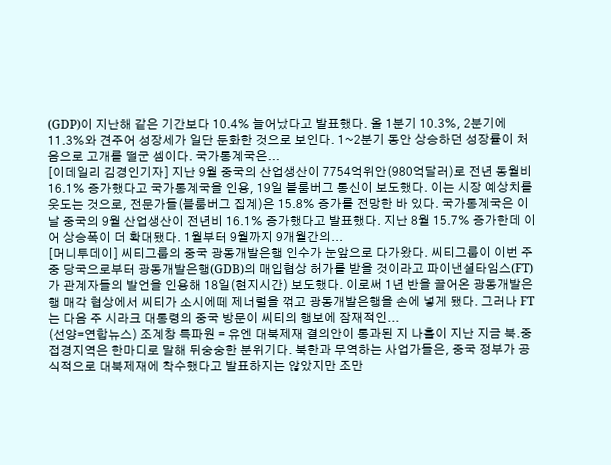(GDP)이 지난해 같은 기간보다 10.4% 늘어났다고 발표했다. 올 1분기 10.3%, 2분기에 11.3%와 견주어 성장세가 일단 둔화한 것으로 보인다. 1~2분기 동안 상승하던 성장률이 처음으로 고개를 떨군 셈이다. 국가통계국은...
[이데일리 김경인기자] 지난 9월 중국의 산업생산이 7754억위안(980억달러)로 전년 동월비 16.1% 증가했다고 국가통계국을 인용, 19일 블룸버그 통신이 보도했다. 이는 시장 예상치를 웃도는 것으로, 전문가들(블룸버그 집계)은 15.8% 증가를 전망한 바 있다. 국가통계국은 이날 중국의 9월 산업생산이 전년비 16.1% 증가했다고 발표했다. 지난 8월 15.7% 증가한데 이어 상승폭이 더 확대됐다. 1월부터 9월까지 9개월간의...
[머니투데이] 씨티그룹의 중국 광동개발은행 인수가 눈앞으로 다가왔다. 씨티그룹이 이번 주 중 당국으로부터 광동개발은행(GDB)의 매입협상 허가를 받을 것이라고 파이낸셜타임스(FT)가 관계자들의 발언을 인용해 18일(현지시간) 보도했다. 이로써 1년 반을 끌어온 광동개발은행 매각 협상에서 씨티가 소시에떼 제너럴을 꺾고 광동개발은행을 손에 넣게 됐다. 그러나 FT는 다음 주 시라크 대통령의 중국 방문이 씨티의 행보에 잠재적인...
(선양=연합뉴스) 조계창 특파원 = 유엔 대북제재 결의안이 통과된 지 나흘이 지난 지금 북.중 접경지역은 한마디로 말해 뒤숭숭한 분위기다. 북한과 무역하는 사업가들은, 중국 정부가 공식적으로 대북제재에 착수했다고 발표하지는 않았지만 조만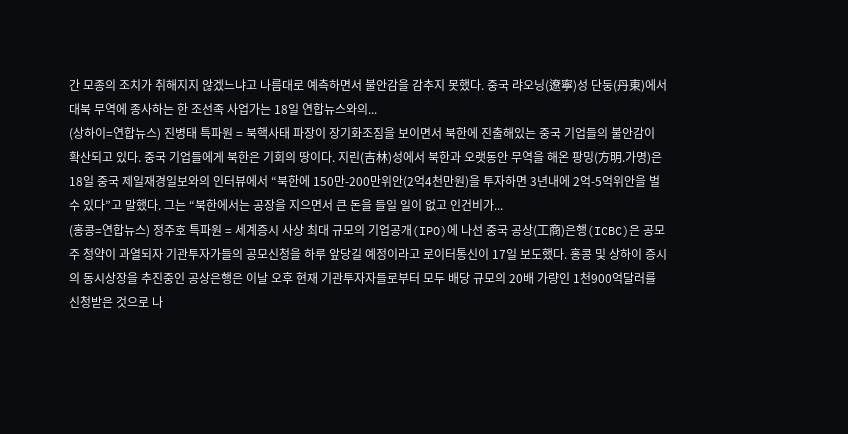간 모종의 조치가 취해지지 않겠느냐고 나름대로 예측하면서 불안감을 감추지 못했다. 중국 랴오닝(遼寧)성 단둥(丹東)에서 대북 무역에 종사하는 한 조선족 사업가는 18일 연합뉴스와의...
(상하이=연합뉴스) 진병태 특파원 = 북핵사태 파장이 장기화조짐을 보이면서 북한에 진출해있는 중국 기업들의 불안감이 확산되고 있다. 중국 기업들에게 북한은 기회의 땅이다. 지린(吉林)성에서 북한과 오랫동안 무역을 해온 팡밍(方明.가명)은 18일 중국 제일재경일보와의 인터뷰에서 “북한에 150만-200만위안(2억4천만원)을 투자하면 3년내에 2억-5억위안을 벌 수 있다”고 말했다. 그는 “북한에서는 공장을 지으면서 큰 돈을 들일 일이 없고 인건비가...
(홍콩=연합뉴스) 정주호 특파원 = 세계증시 사상 최대 규모의 기업공개(IPO)에 나선 중국 공상(工商)은행(ICBC)은 공모주 청약이 과열되자 기관투자가들의 공모신청을 하루 앞당길 예정이라고 로이터통신이 17일 보도했다. 홍콩 및 상하이 증시의 동시상장을 추진중인 공상은행은 이날 오후 현재 기관투자자들로부터 모두 배당 규모의 20배 가량인 1천900억달러를 신청받은 것으로 나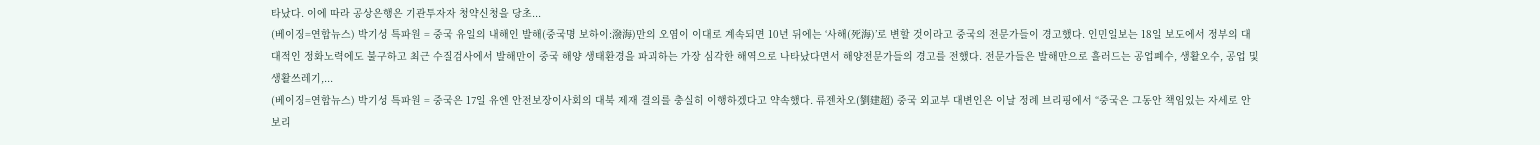타났다. 이에 따라 공상은행은 기관투자자 청약신청을 당초...
(베이징=연합뉴스) 박기성 특파원 = 중국 유일의 내해인 발해(중국명 보하이:潑海)만의 오염이 이대로 계속되면 10년 뒤에는 ‘사해(死海)’로 변할 것이라고 중국의 전문가들이 경고했다. 인민일보는 18일 보도에서 정부의 대대적인 정화노력에도 불구하고 최근 수질검사에서 발해만이 중국 해양 생태환경을 파괴하는 가장 심각한 해역으로 나타났다면서 해양전문가들의 경고를 전했다. 전문가들은 발해만으로 흘러드는 공업폐수, 생활오수, 공업 및 생활쓰레기,...
(베이징=연합뉴스) 박기성 특파원 = 중국은 17일 유엔 안전보장이사회의 대북 제재 결의를 충실히 이행하겠다고 약속했다. 류젠차오(劉建超) 중국 외교부 대변인은 이날 정례 브리핑에서 “중국은 그동안 책임있는 자세로 안보리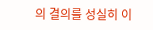의 결의를 성실히 이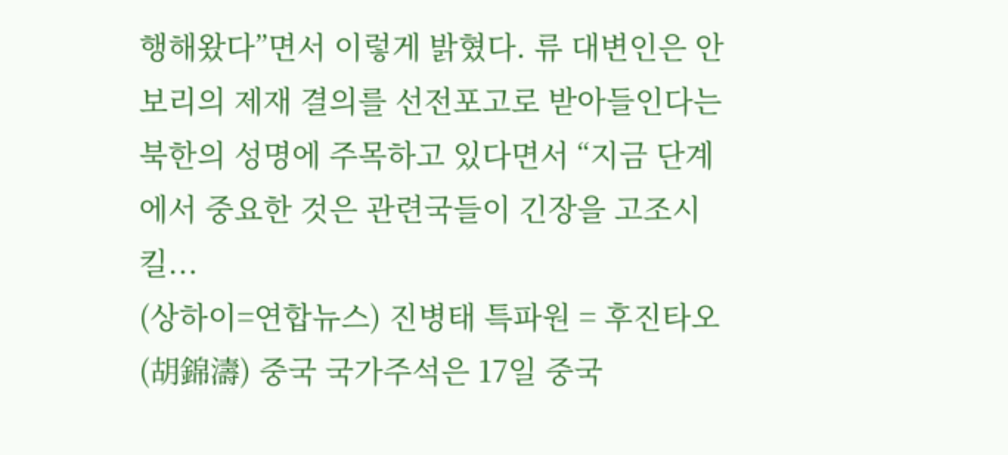행해왔다”면서 이렇게 밝혔다. 류 대변인은 안보리의 제재 결의를 선전포고로 받아들인다는 북한의 성명에 주목하고 있다면서 “지금 단계에서 중요한 것은 관련국들이 긴장을 고조시킬...
(상하이=연합뉴스) 진병태 특파원 = 후진타오(胡錦濤) 중국 국가주석은 17일 중국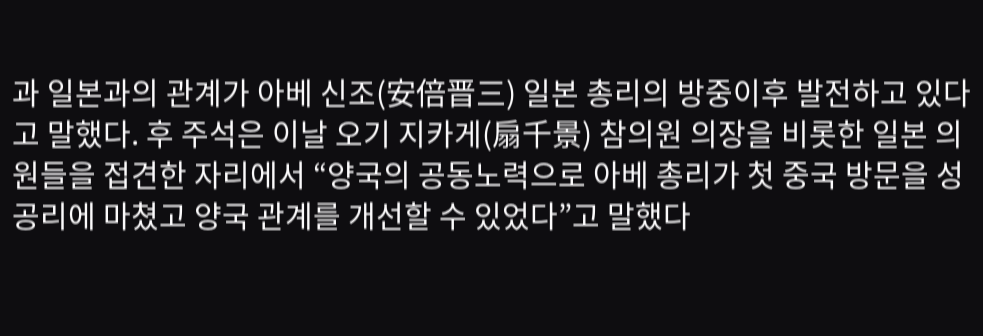과 일본과의 관계가 아베 신조(安倍晋三) 일본 총리의 방중이후 발전하고 있다고 말했다. 후 주석은 이날 오기 지카게(扇千景) 참의원 의장을 비롯한 일본 의원들을 접견한 자리에서 “양국의 공동노력으로 아베 총리가 첫 중국 방문을 성공리에 마쳤고 양국 관계를 개선할 수 있었다”고 말했다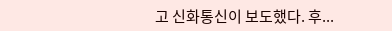고 신화통신이 보도했다. 후...